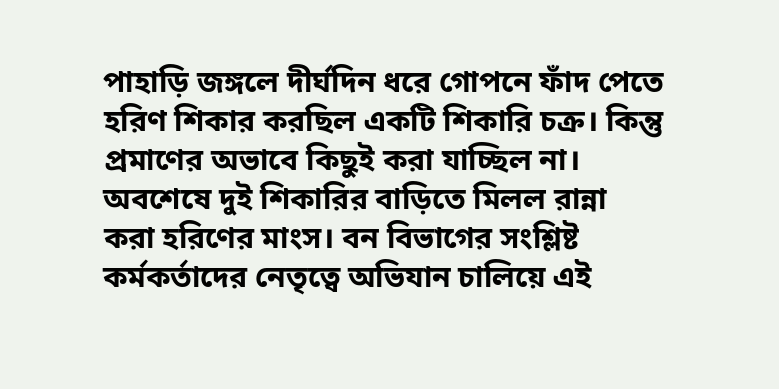পাহাড়ি জঙ্গলে দীর্ঘদিন ধরে গোপনে ফাঁদ পেতে হরিণ শিকার করছিল একটি শিকারি চক্র। কিন্তু প্রমাণের অভাবে কিছুই করা যাচ্ছিল না। অবশেষে দুই শিকারির বাড়িতে মিলল রান্না করা হরিণের মাংস। বন বিভাগের সংশ্লিষ্ট কর্মকর্তাদের নেতৃত্বে অভিযান চালিয়ে এই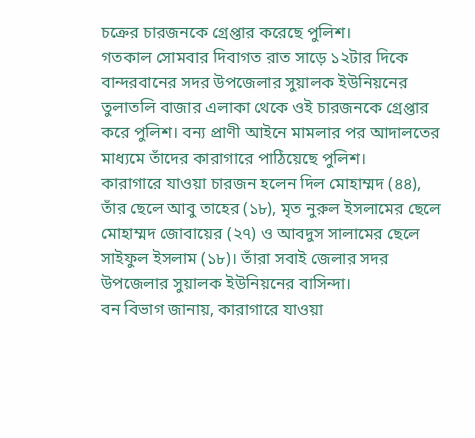চক্রের চারজনকে গ্রেপ্তার করেছে পুলিশ।
গতকাল সোমবার দিবাগত রাত সাড়ে ১২টার দিকে বান্দরবানের সদর উপজেলার সুয়ালক ইউনিয়নের তুলাতলি বাজার এলাকা থেকে ওই চারজনকে গ্রেপ্তার করে পুলিশ। বন্য প্রাণী আইনে মামলার পর আদালতের মাধ্যমে তাঁদের কারাগারে পাঠিয়েছে পুলিশ।
কারাগারে যাওয়া চারজন হলেন দিল মোহাম্মদ (৪৪), তাঁর ছেলে আবু তাহের (১৮), মৃত নুরুল ইসলামের ছেলে মোহাম্মদ জোবায়ের (২৭) ও আবদুস সালামের ছেলে সাইফুল ইসলাম (১৮)। তাঁরা সবাই জেলার সদর উপজেলার সুয়ালক ইউনিয়নের বাসিন্দা।
বন বিভাগ জানায়, কারাগারে যাওয়া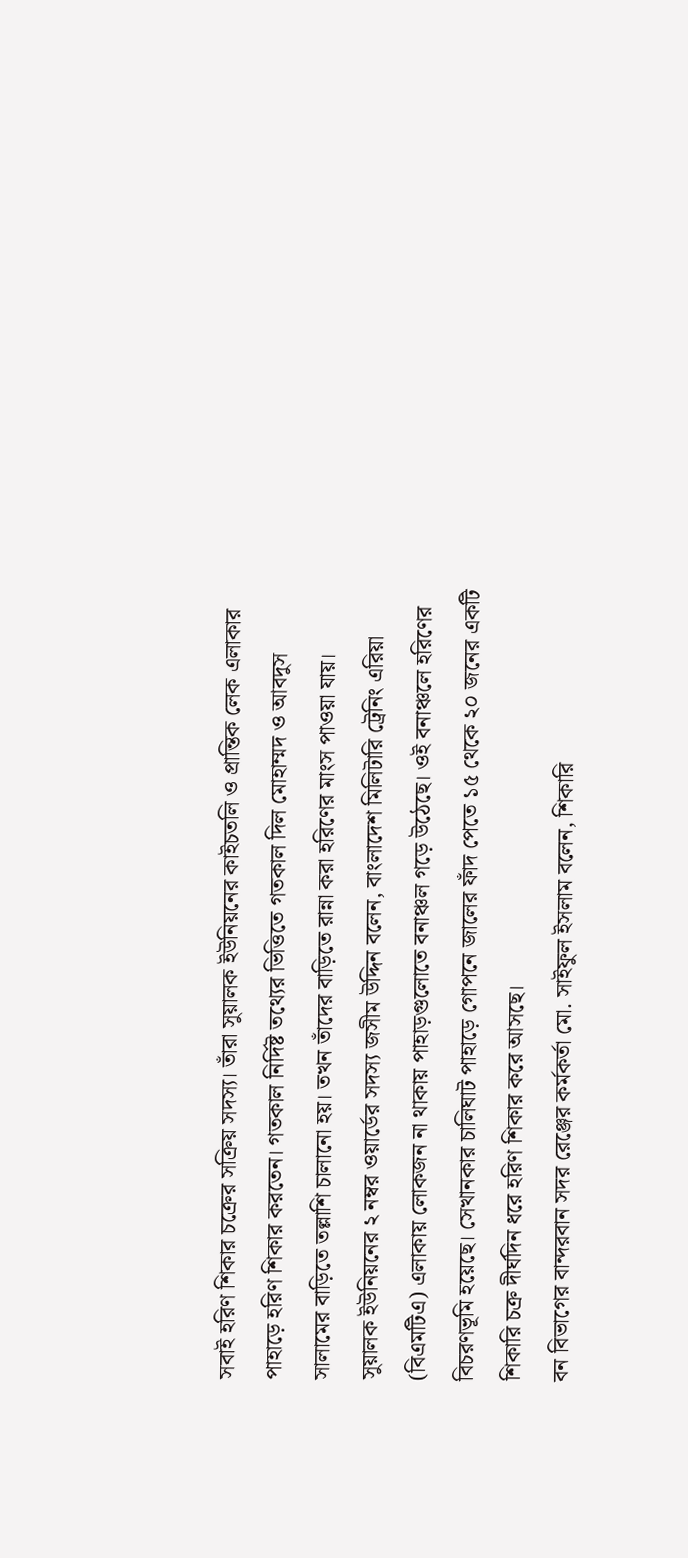সবাই হরিণ শিকার চক্রের সক্রিয় সদস্য। তাঁরা সুয়ালক ইউনিয়নের কাইচতলি ও প্রান্তিক লেক এলাকার পাহাড়ে হরিণ শিকার করতেন। গতকাল নির্দিষ্ট তথ্যের ভিত্তিতে গতকাল দিল মোহাম্মদ ও আবদুস সালামের বাড়িতে তল্লাশি চালানো হয়। তখন তাঁদের বাড়িতে রান্না করা হরিণের মাংস পাওয়া যায়।
সুয়ালক ইউনিয়নের ২ নম্বর ওয়ার্ডের সদস্য জসীম উদ্দিন বলেন, বাংলাদেশ মিলিটারি ট্রেনিং এরিয়া (বিএমটিএ) এলাকায় লোকজন না থাকায় পাহাড়গুলোতে বনাঞ্চল গড়ে উঠেছে। ওই বনাঞ্চলে হরিণের বিচরণভূমি হয়েছে। সেখানকার চালিঘাট পাহাড়ে গোপনে জালের ফাঁদ পেতে ১৫ থেকে ২০ জনের একটি শিকারি চক্র দীর্ঘদিন ধরে হরিণ শিকার করে আসছে।
বন বিভাগের বান্দরবান সদর রেঞ্জের কর্মকর্তা মো. সাইফুল ইসলাম বলেন, শিকারি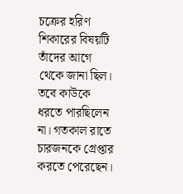চক্রের হরিণ শিকারের বিষয়টি তাঁদের আগে থেকে জানা ছিল। তবে কাউকে ধরতে পারছিলেন না। গতকাল রাতে চারজনকে গ্রেপ্তার করতে পেরেছেন।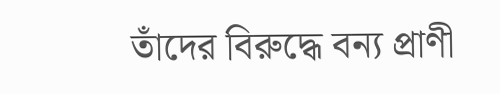তাঁদের বিরুদ্ধে বন্য প্রাণী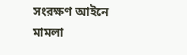সংরক্ষণ আইনে মামলা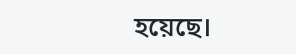হয়েছে।